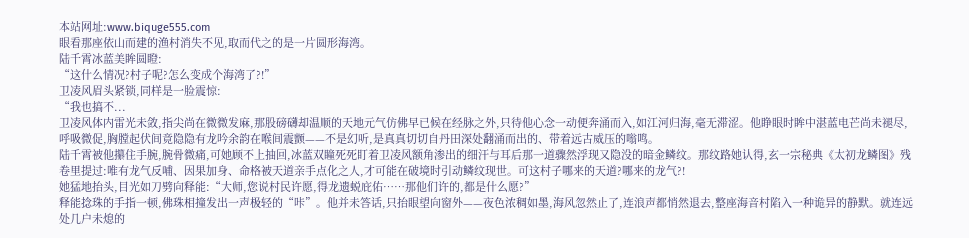本站网址:www.biquge555.com
眼看那座依山而建的渔村消失不见,取而代之的是一片圆形海湾。
陆千霄冰蓝美眸圆瞪:
“这什么情况?村子呢?怎么变成个海湾了?!”
卫凌风眉头紧锁,同样是一脸震惊:
“我也搞不...
卫凌风体内雷光未敛,指尖尚在微微发麻,那股磅礴却温顺的天地元气仿佛早已候在经脉之外,只待他心念一动便奔涌而入,如江河归海,毫无滞涩。他睁眼时眸中湛蓝电芒尚未褪尽,呼吸微促,胸膛起伏间竟隐隐有龙吟余韵在喉间震颤——不是幻听,是真真切切自丹田深处翻涌而出的、带着远古威压的嗡鸣。
陆千霄被他攥住手腕,腕骨微痛,可她顾不上抽回,冰蓝双瞳死死盯着卫凌风额角渗出的细汗与耳后那一道骤然浮现又隐没的暗金鳞纹。那纹路她认得,玄一宗秘典《太初龙鳞图》残卷里提过:唯有龙气反哺、因果加身、命格被天道亲手点化之人,才可能在破境时引动鳞纹现世。可这村子哪来的天道?哪来的龙气?!
她猛地抬头,目光如刀劈向释能:“大师,您说村民许愿,得龙遗蜕庇佑……那他们许的,都是什么愿?”
释能捻珠的手指一顿,佛珠相撞发出一声极轻的“咔”。他并未答话,只抬眼望向窗外——夜色浓稠如墨,海风忽然止了,连浪声都悄然退去,整座海音村陷入一种诡异的静默。就连远处几户未熄的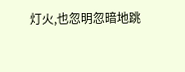灯火,也忽明忽暗地跳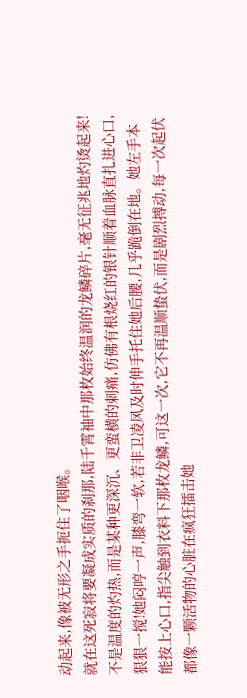动起来,像被无形之手扼住了咽喉。
就在这死寂将要凝成实质的刹那,陆千霄袖中那枚始终温润的龙鳞碎片,毫无征兆地灼烫起来!
不是温度的灼热,而是某种更深沉、更蛮横的刺痛,仿佛有根烧红的银针顺着血脉直扎进心口,狠狠一搅!她闷哼一声,膝弯一软,若非卫凌风及时伸手托住她后腰,几乎跪倒在地。她左手本能按上心口,指尖触到衣料下那枚龙鳞,可这一次,它不再温顺蛰伏,而是剧烈搏动,每一次起伏都像一颗活物的心脏在疯狂擂击她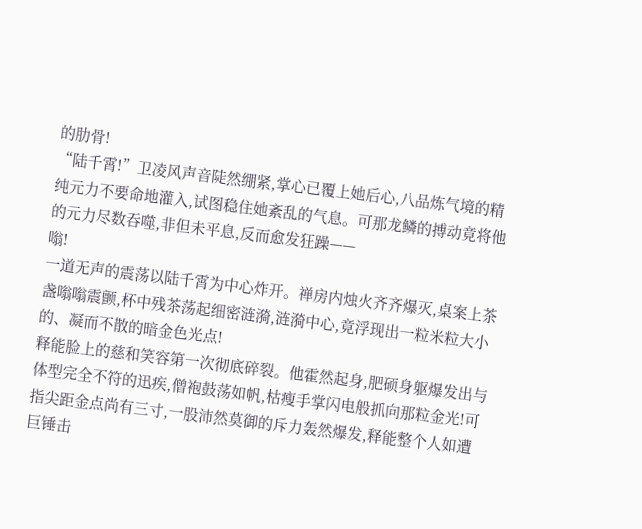的肋骨!
“陆千霄!”卫凌风声音陡然绷紧,掌心已覆上她后心,八品炼气境的精纯元力不要命地灌入,试图稳住她紊乱的气息。可那龙鳞的搏动竟将他的元力尽数吞噬,非但未平息,反而愈发狂躁——
嗡!
一道无声的震荡以陆千霄为中心炸开。禅房内烛火齐齐爆灭,桌案上茶盏嗡嗡震颤,杯中残茶荡起细密涟漪,涟漪中心,竟浮现出一粒米粒大小的、凝而不散的暗金色光点!
释能脸上的慈和笑容第一次彻底碎裂。他霍然起身,肥硕身躯爆发出与体型完全不符的迅疾,僧袍鼓荡如帆,枯瘦手掌闪电般抓向那粒金光!可指尖距金点尚有三寸,一股沛然莫御的斥力轰然爆发,释能整个人如遭巨锤击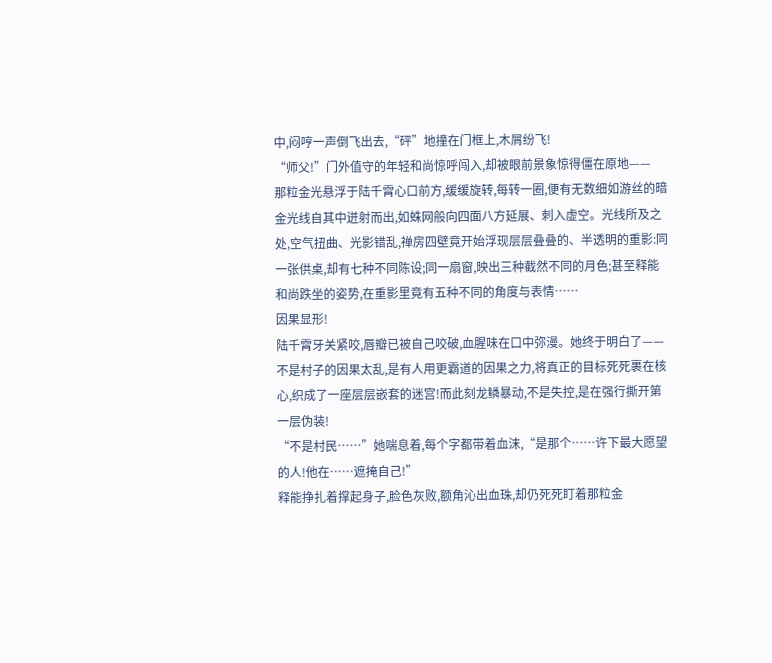中,闷哼一声倒飞出去,“砰”地撞在门框上,木屑纷飞!
“师父!”门外值守的年轻和尚惊呼闯入,却被眼前景象惊得僵在原地——
那粒金光悬浮于陆千霄心口前方,缓缓旋转,每转一圈,便有无数细如游丝的暗金光线自其中迸射而出,如蛛网般向四面八方延展、刺入虚空。光线所及之处,空气扭曲、光影错乱,禅房四壁竟开始浮现层层叠叠的、半透明的重影:同一张供桌,却有七种不同陈设;同一扇窗,映出三种截然不同的月色;甚至释能和尚跌坐的姿势,在重影里竟有五种不同的角度与表情……
因果显形!
陆千霄牙关紧咬,唇瓣已被自己咬破,血腥味在口中弥漫。她终于明白了——不是村子的因果太乱,是有人用更霸道的因果之力,将真正的目标死死裹在核心,织成了一座层层嵌套的迷宫!而此刻龙鳞暴动,不是失控,是在强行撕开第一层伪装!
“不是村民……”她喘息着,每个字都带着血沫,“是那个……许下最大愿望的人!他在……遮掩自己!”
释能挣扎着撑起身子,脸色灰败,额角沁出血珠,却仍死死盯着那粒金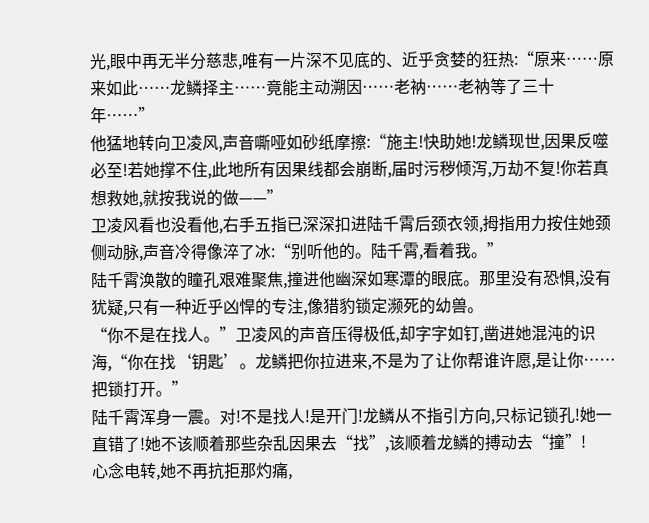光,眼中再无半分慈悲,唯有一片深不见底的、近乎贪婪的狂热:“原来……原来如此……龙鳞择主……竟能主动溯因……老衲……老衲等了三十年……”
他猛地转向卫凌风,声音嘶哑如砂纸摩擦:“施主!快助她!龙鳞现世,因果反噬必至!若她撑不住,此地所有因果线都会崩断,届时污秽倾泻,万劫不复!你若真想救她,就按我说的做——”
卫凌风看也没看他,右手五指已深深扣进陆千霄后颈衣领,拇指用力按住她颈侧动脉,声音冷得像淬了冰:“别听他的。陆千霄,看着我。”
陆千霄涣散的瞳孔艰难聚焦,撞进他幽深如寒潭的眼底。那里没有恐惧,没有犹疑,只有一种近乎凶悍的专注,像猎豹锁定濒死的幼兽。
“你不是在找人。”卫凌风的声音压得极低,却字字如钉,凿进她混沌的识海,“你在找‘钥匙’。龙鳞把你拉进来,不是为了让你帮谁许愿,是让你……把锁打开。”
陆千霄浑身一震。对!不是找人!是开门!龙鳞从不指引方向,只标记锁孔!她一直错了!她不该顺着那些杂乱因果去“找”,该顺着龙鳞的搏动去“撞”!
心念电转,她不再抗拒那灼痛,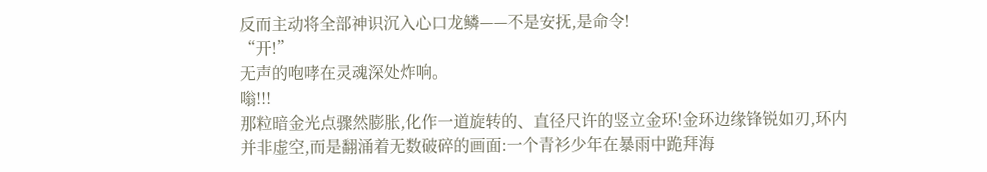反而主动将全部神识沉入心口龙鳞——不是安抚,是命令!
“开!”
无声的咆哮在灵魂深处炸响。
嗡!!!
那粒暗金光点骤然膨胀,化作一道旋转的、直径尺许的竖立金环!金环边缘锋锐如刃,环内并非虚空,而是翻涌着无数破碎的画面:一个青衫少年在暴雨中跪拜海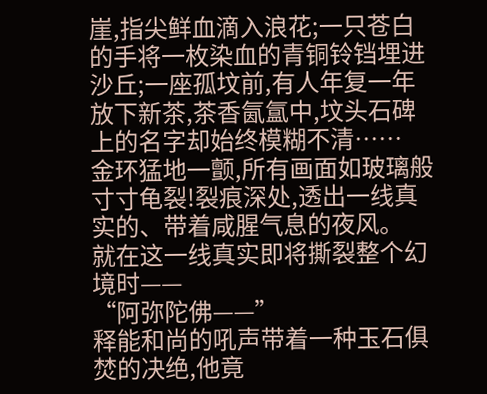崖,指尖鲜血滴入浪花;一只苍白的手将一枚染血的青铜铃铛埋进沙丘;一座孤坟前,有人年复一年放下新茶,茶香氤氲中,坟头石碑上的名字却始终模糊不清……
金环猛地一颤,所有画面如玻璃般寸寸龟裂!裂痕深处,透出一线真实的、带着咸腥气息的夜风。
就在这一线真实即将撕裂整个幻境时——
“阿弥陀佛——”
释能和尚的吼声带着一种玉石俱焚的决绝,他竟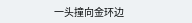一头撞向金环边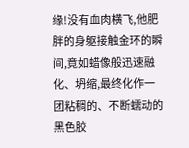缘!没有血肉横飞,他肥胖的身躯接触金环的瞬间,竟如蜡像般迅速融化、坍缩,最终化作一团粘稠的、不断蠕动的黑色胶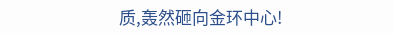质,轰然砸向金环中心!